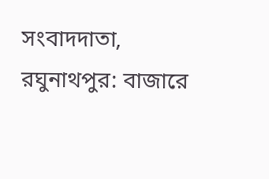সংবাদদাতা, রঘুনাথপুর: বাজারে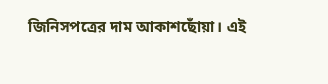জিনিসপত্রের দাম আকাশছোঁয়া। এই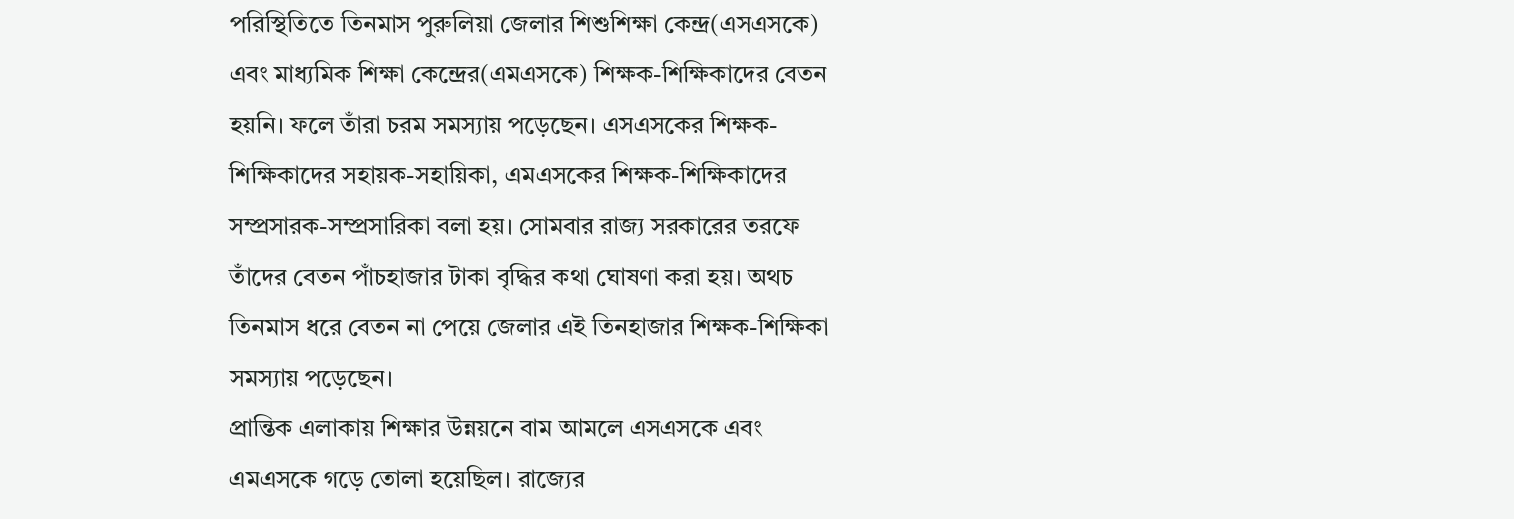পরিস্থিতিতে তিনমাস পুরুলিয়া জেলার শিশুশিক্ষা কেন্দ্র(এসএসকে) এবং মাধ্যমিক শিক্ষা কেন্দ্রের(এমএসকে) শিক্ষক-শিক্ষিকাদের বেতন হয়নি। ফলে তাঁরা চরম সমস্যায় পড়েছেন। এসএসকের শিক্ষক-শিক্ষিকাদের সহায়ক-সহায়িকা, এমএসকের শিক্ষক-শিক্ষিকাদের সম্প্রসারক-সম্প্রসারিকা বলা হয়। সোমবার রাজ্য সরকারের তরফে তাঁদের বেতন পাঁচহাজার টাকা বৃদ্ধির কথা ঘোষণা করা হয়। অথচ তিনমাস ধরে বেতন না পেয়ে জেলার এই তিনহাজার শিক্ষক-শিক্ষিকা সমস্যায় পড়েছেন।
প্রান্তিক এলাকায় শিক্ষার উন্নয়নে বাম আমলে এসএসকে এবং এমএসকে গড়ে তোলা হয়েছিল। রাজ্যের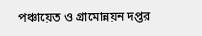পঞ্চায়েত ও গ্রামোন্নয়ন দপ্তর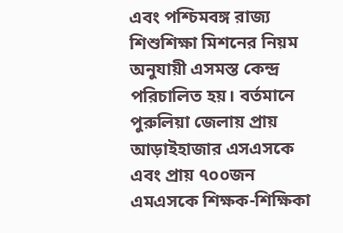এবং পশ্চিমবঙ্গ রাজ্য শিশুশিক্ষা মিশনের নিয়ম অনুযায়ী এসমস্ত কেন্দ্র পরিচালিত হয়। বর্তমানে পুরুলিয়া জেলায় প্রায় আড়াইহাজার এসএসকে এবং প্রায় ৭০০জন এমএসকে শিক্ষক-শিক্ষিকা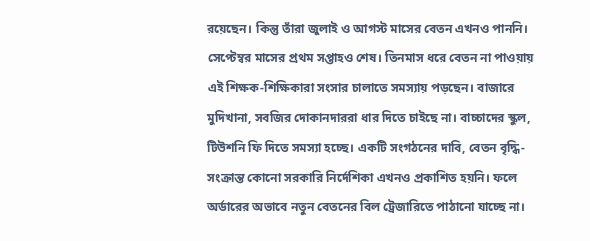রয়েছেন। কিন্তু তাঁরা জুলাই ও আগস্ট মাসের বেতন এখনও পাননি। সেপ্টেম্বর মাসের প্রথম সপ্তাহও শেষ। তিনমাস ধরে বেতন না পাওয়ায় এই শিক্ষক-শিক্ষিকারা সংসার চালাতে সমস্যায় পড়ছেন। বাজারে মুদিখানা, সবজির দোকানদাররা ধার দিতে চাইছে না। বাচ্চাদের স্কুল, টিউশনি ফি দিতে সমস্যা হচ্ছে। একটি সংগঠনের দাবি, বেতন বৃদ্ধি-সংক্রান্ত কোনো সরকারি নির্দেশিকা এখনও প্রকাশিত হয়নি। ফলে অর্ডারের অভাবে নতুন বেতনের বিল ট্রেজারিতে পাঠানো যাচ্ছে না।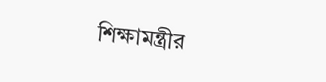শিক্ষামন্ত্রীর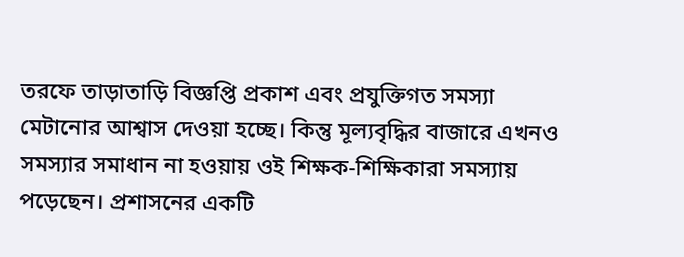তরফে তাড়াতাড়ি বিজ্ঞপ্তি প্রকাশ এবং প্রযুক্তিগত সমস্যা মেটানোর আশ্বাস দেওয়া হচ্ছে। কিন্তু মূল্যবৃদ্ধির বাজারে এখনও সমস্যার সমাধান না হওয়ায় ওই শিক্ষক-শিক্ষিকারা সমস্যায় পড়েছেন। প্রশাসনের একটি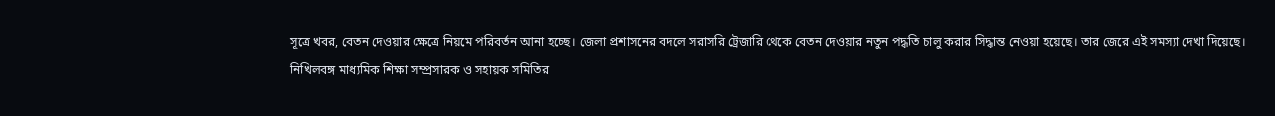সূত্রে খবর, বেতন দেওয়ার ক্ষেত্রে নিয়মে পরিবর্তন আনা হচ্ছে। জেলা প্রশাসনের বদলে সরাসরি ট্রেজারি থেকে বেতন দেওয়ার নতুন পদ্ধতি চালু করার সিদ্ধান্ত নেওয়া হয়েছে। তার জেরে এই সমস্যা দেখা দিয়েছে।
নিখিলবঙ্গ মাধ্যমিক শিক্ষা সম্প্রসারক ও সহায়ক সমিতির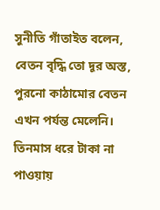সুনীতি গাঁতাইত বলেন, বেতন বৃদ্ধি তো দূর অস্ত, পুরনো কাঠামোর বেতন এখন পর্যন্ত মেলেনি। তিনমাস ধরে টাকা না পাওয়ায়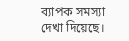ব্যাপক সমস্যা দেখা দিয়েছে।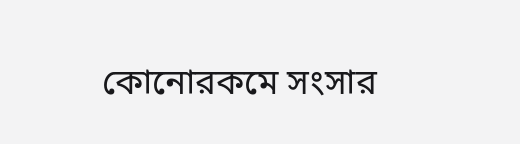কোনোরকমে সংসার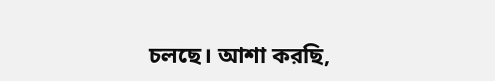চলছে। আশা করছি,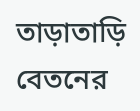তাড়াতাড়ি বেতনের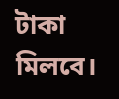টাকা মিলবে।